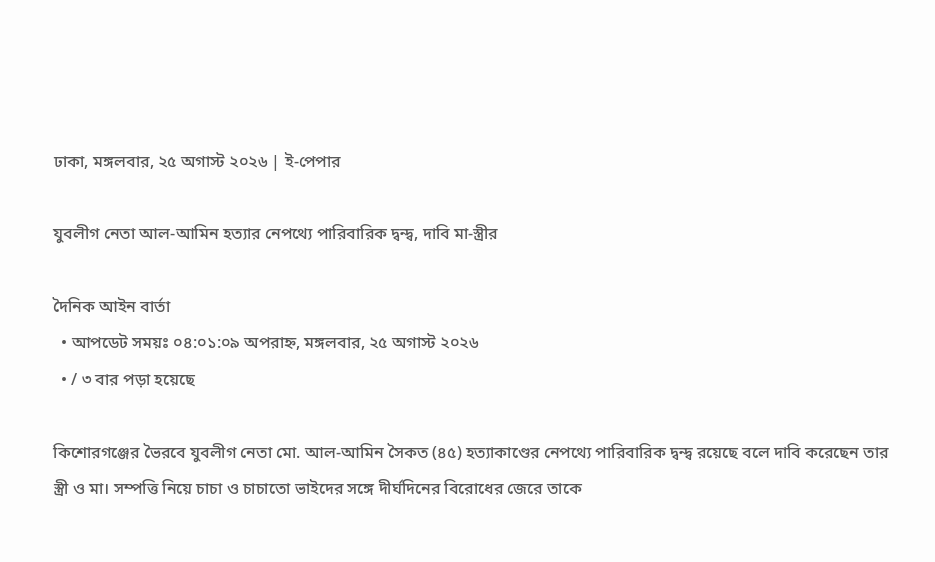ঢাকা, মঙ্গলবার, ২৫ অগাস্ট ২০২৬ | ই-পেপার

যুবলীগ নেতা আল-আমিন হত্যার নেপথ্যে পারিবারিক দ্বন্দ্ব, দাবি মা-স্ত্রীর

দৈনিক আইন বার্তা
  • আপডেট সময়ঃ ০৪:০১:০৯ অপরাহ্ন, মঙ্গলবার, ২৫ অগাস্ট ২০২৬
  • / ৩ বার পড়া হয়েছে

কিশোরগঞ্জের ভৈরবে যুবলীগ নেতা মো. আল-আমিন সৈকত (৪৫) হত্যাকাণ্ডের নেপথ্যে পারিবারিক দ্বন্দ্ব রয়েছে বলে দাবি করেছেন তার স্ত্রী ও মা। সম্পত্তি নিয়ে চাচা ও চাচাতো ভাইদের সঙ্গে দীর্ঘদিনের বিরোধের জেরে তাকে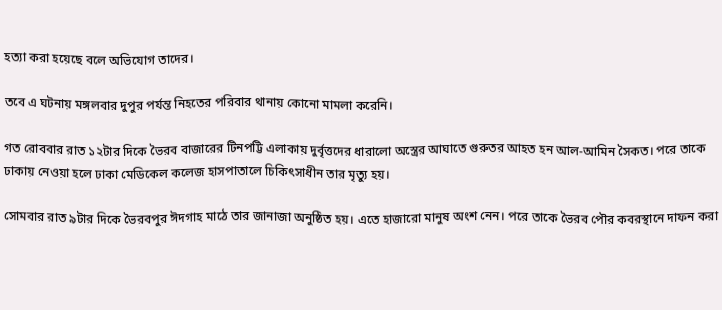হত্যা করা হয়েছে বলে অভিযোগ তাদের।

তবে এ ঘটনায় মঙ্গলবার দুপুর পর্যন্ত নিহতের পরিবার থানায় কোনো মামলা করেনি।

গত রোববার রাত ১২টার দিকে ভৈরব বাজারের টিনপট্টি এলাকায় দুর্বৃত্তদের ধারালো অস্ত্রের আঘাতে গুরুতর আহত হন আল-আমিন সৈকত। পরে তাকে ঢাকায় নেওয়া হলে ঢাকা মেডিকেল কলেজ হাসপাতালে চিকিৎসাধীন তার মৃত্যু হয়।

সোমবার রাত ৯টার দিকে ভৈরবপুর ঈদগাহ মাঠে তার জানাজা অনুষ্ঠিত হয়। এতে হাজারো মানুষ অংশ নেন। পরে তাকে ভৈরব পৌর কবরস্থানে দাফন করা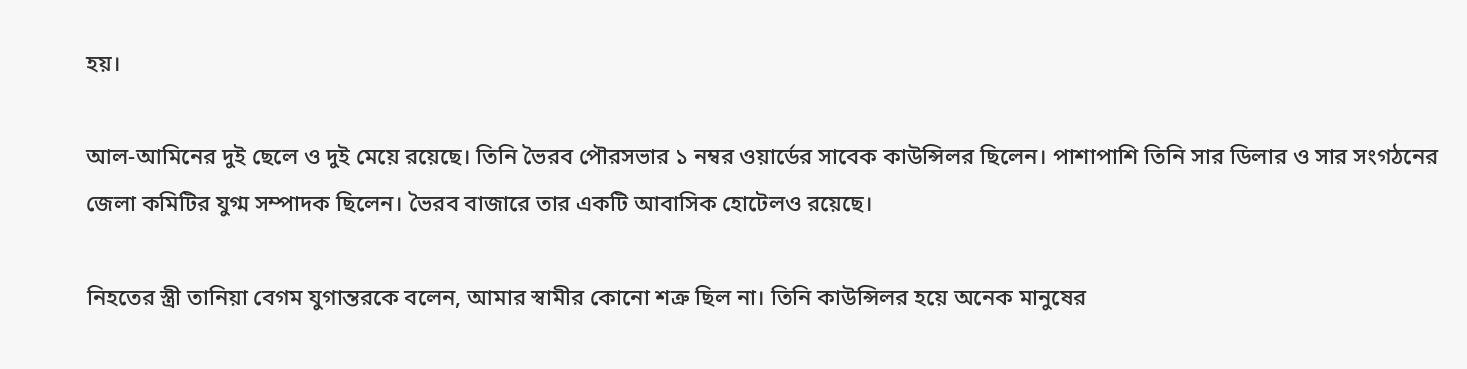হয়।

আল-আমিনের দুই ছেলে ও দুই মেয়ে রয়েছে। তিনি ভৈরব পৌরসভার ১ নম্বর ওয়ার্ডের সাবেক কাউন্সিলর ছিলেন। পাশাপাশি তিনি সার ডিলার ও সার সংগঠনের জেলা কমিটির যুগ্ম সম্পাদক ছিলেন। ভৈরব বাজারে তার একটি আবাসিক হোটেলও রয়েছে।

নিহতের স্ত্রী তানিয়া বেগম যুগান্তরকে বলেন, আমার স্বামীর কোনো শত্রু ছিল না। তিনি কাউন্সিলর হয়ে অনেক মানুষের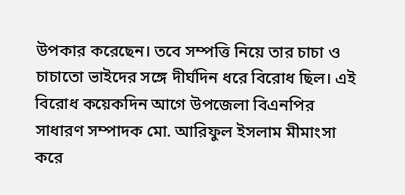উপকার করেছেন। তবে সম্পত্তি নিয়ে তার চাচা ও চাচাতো ভাইদের সঙ্গে দীর্ঘদিন ধরে বিরোধ ছিল। এই বিরোধ কয়েকদিন আগে উপজেলা বিএনপির সাধারণ সম্পাদক মো. আরিফুল ইসলাম মীমাংসা করে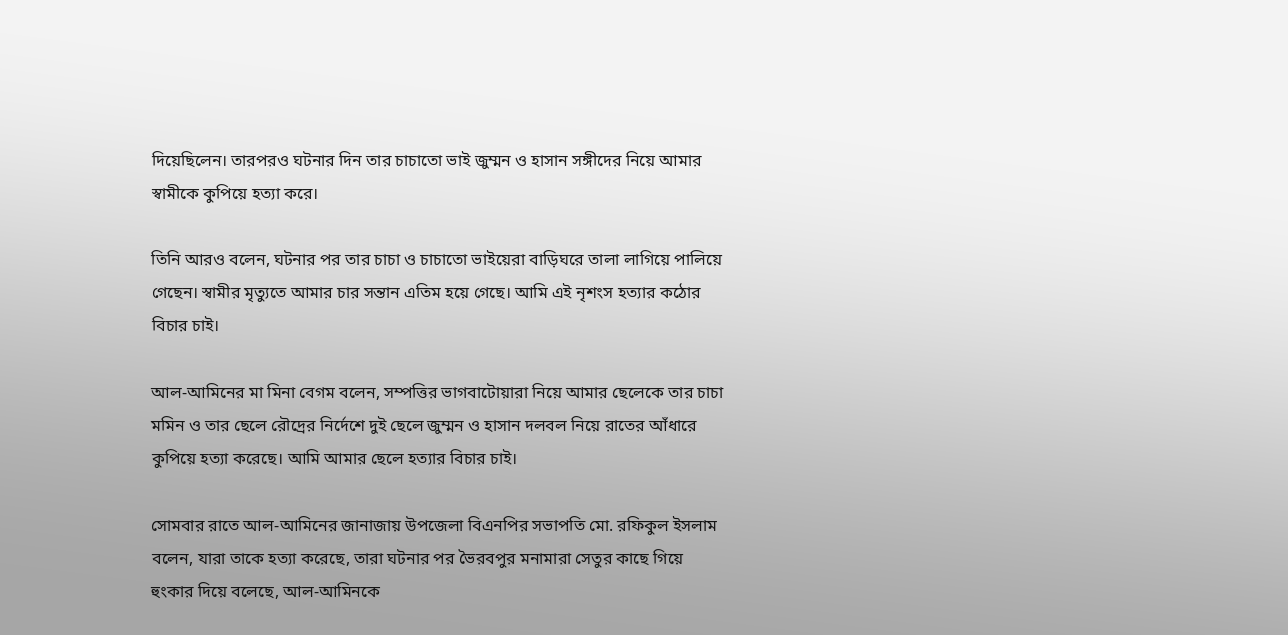দিয়েছিলেন। তারপরও ঘটনার দিন তার চাচাতো ভাই জুম্মন ও হাসান সঙ্গীদের নিয়ে আমার স্বামীকে কুপিয়ে হত্যা করে।

তিনি আরও বলেন, ঘটনার পর তার চাচা ও চাচাতো ভাইয়েরা বাড়িঘরে তালা লাগিয়ে পালিয়ে গেছেন। স্বামীর মৃত্যুতে আমার চার সন্তান এতিম হয়ে গেছে। আমি এই নৃশংস হত্যার কঠোর বিচার চাই।

আল-আমিনের মা মিনা বেগম বলেন, সম্পত্তির ভাগবাটোয়ারা নিয়ে আমার ছেলেকে তার চাচা মমিন ও তার ছেলে রৌদ্রের নির্দেশে দুই ছেলে জুম্মন ও হাসান দলবল নিয়ে রাতের আঁধারে কুপিয়ে হত্যা করেছে। আমি আমার ছেলে হত্যার বিচার চাই।

সোমবার রাতে আল-আমিনের জানাজায় উপজেলা বিএনপির সভাপতি মো. রফিকুল ইসলাম বলেন, যারা তাকে হত্যা করেছে, তারা ঘটনার পর ভৈরবপুর মনামারা সেতুর কাছে গিয়ে হুংকার দিয়ে বলেছে, আল-আমিনকে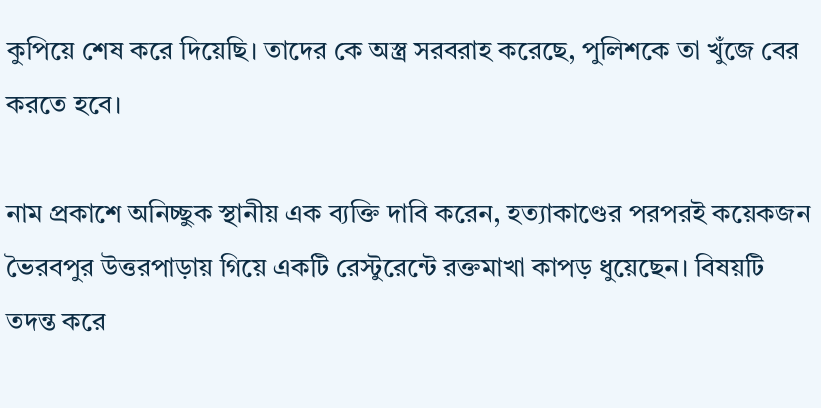কুপিয়ে শেষ করে দিয়েছি। তাদের কে অস্ত্র সরবরাহ করেছে, পুলিশকে তা খুঁজে বের করতে হবে।

নাম প্রকাশে অনিচ্ছুক স্থানীয় এক ব্যক্তি দাবি করেন, হত্যাকাণ্ডের পরপরই কয়েকজন ভৈরবপুর উত্তরপাড়ায় গিয়ে একটি রেস্টুরেন্টে রক্তমাখা কাপড় ধুয়েছেন। বিষয়টি তদন্ত করে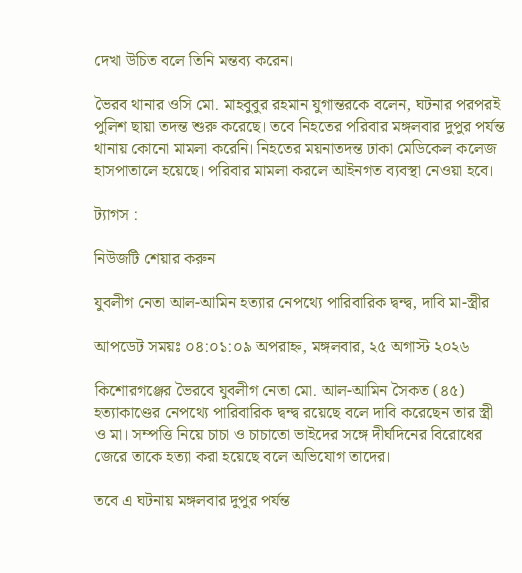দেখা উচিত বলে তিনি মন্তব্য করেন।

ভৈরব থানার ওসি মো. মাহবুবুর রহমান যুগান্তরকে বলেন, ঘটনার পরপরই পুলিশ ছায়া তদন্ত শুরু করেছে। তবে নিহতের পরিবার মঙ্গলবার দুপুর পর্যন্ত থানায় কোনো মামলা করেনি। নিহতের ময়নাতদন্ত ঢাকা মেডিকেল কলেজ হাসপাতালে হয়েছে। পরিবার মামলা করলে আইনগত ব্যবস্থা নেওয়া হবে।

ট্যাগস :

নিউজটি শেয়ার করুন

যুবলীগ নেতা আল-আমিন হত্যার নেপথ্যে পারিবারিক দ্বন্দ্ব, দাবি মা-স্ত্রীর

আপডেট সময়ঃ ০৪:০১:০৯ অপরাহ্ন, মঙ্গলবার, ২৫ অগাস্ট ২০২৬

কিশোরগঞ্জের ভৈরবে যুবলীগ নেতা মো. আল-আমিন সৈকত (৪৫) হত্যাকাণ্ডের নেপথ্যে পারিবারিক দ্বন্দ্ব রয়েছে বলে দাবি করেছেন তার স্ত্রী ও মা। সম্পত্তি নিয়ে চাচা ও চাচাতো ভাইদের সঙ্গে দীর্ঘদিনের বিরোধের জেরে তাকে হত্যা করা হয়েছে বলে অভিযোগ তাদের।

তবে এ ঘটনায় মঙ্গলবার দুপুর পর্যন্ত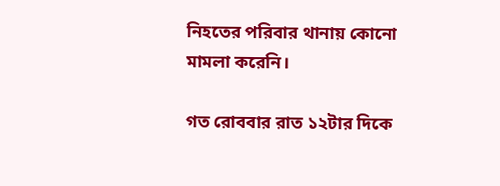নিহতের পরিবার থানায় কোনো মামলা করেনি।

গত রোববার রাত ১২টার দিকে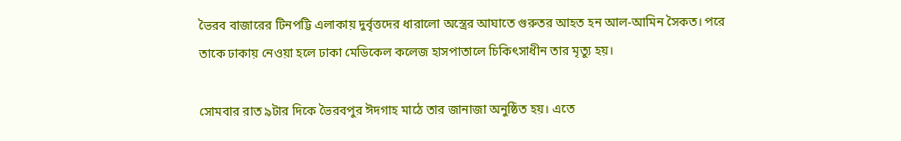ভৈরব বাজারের টিনপট্টি এলাকায় দুর্বৃত্তদের ধারালো অস্ত্রের আঘাতে গুরুতর আহত হন আল-আমিন সৈকত। পরে তাকে ঢাকায় নেওয়া হলে ঢাকা মেডিকেল কলেজ হাসপাতালে চিকিৎসাধীন তার মৃত্যু হয়।

সোমবার রাত ৯টার দিকে ভৈরবপুর ঈদগাহ মাঠে তার জানাজা অনুষ্ঠিত হয়। এতে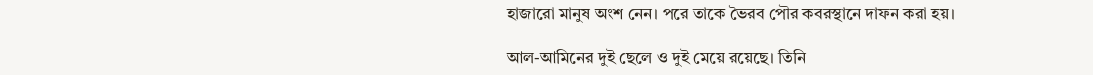হাজারো মানুষ অংশ নেন। পরে তাকে ভৈরব পৌর কবরস্থানে দাফন করা হয়।

আল-আমিনের দুই ছেলে ও দুই মেয়ে রয়েছে। তিনি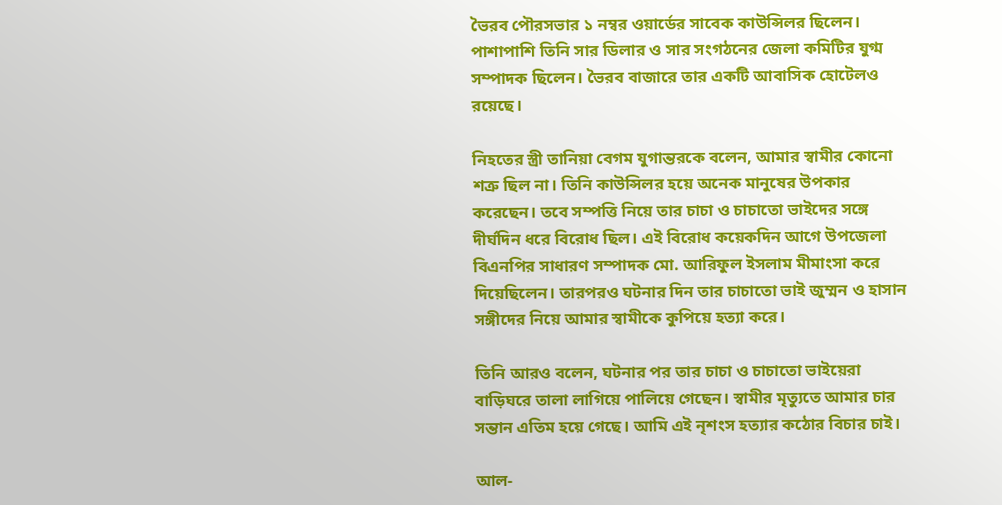ভৈরব পৌরসভার ১ নম্বর ওয়ার্ডের সাবেক কাউন্সিলর ছিলেন। পাশাপাশি তিনি সার ডিলার ও সার সংগঠনের জেলা কমিটির যুগ্ম সম্পাদক ছিলেন। ভৈরব বাজারে তার একটি আবাসিক হোটেলও রয়েছে।

নিহতের স্ত্রী তানিয়া বেগম যুগান্তরকে বলেন, আমার স্বামীর কোনো শত্রু ছিল না। তিনি কাউন্সিলর হয়ে অনেক মানুষের উপকার করেছেন। তবে সম্পত্তি নিয়ে তার চাচা ও চাচাতো ভাইদের সঙ্গে দীর্ঘদিন ধরে বিরোধ ছিল। এই বিরোধ কয়েকদিন আগে উপজেলা বিএনপির সাধারণ সম্পাদক মো. আরিফুল ইসলাম মীমাংসা করে দিয়েছিলেন। তারপরও ঘটনার দিন তার চাচাতো ভাই জুম্মন ও হাসান সঙ্গীদের নিয়ে আমার স্বামীকে কুপিয়ে হত্যা করে।

তিনি আরও বলেন, ঘটনার পর তার চাচা ও চাচাতো ভাইয়েরা বাড়িঘরে তালা লাগিয়ে পালিয়ে গেছেন। স্বামীর মৃত্যুতে আমার চার সন্তান এতিম হয়ে গেছে। আমি এই নৃশংস হত্যার কঠোর বিচার চাই।

আল-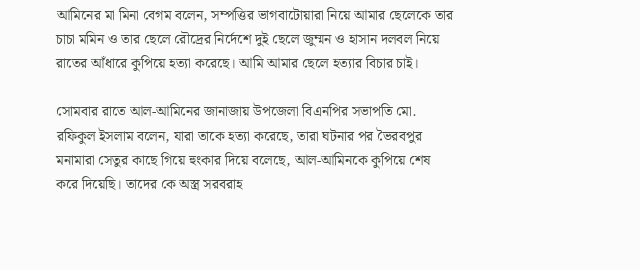আমিনের মা মিনা বেগম বলেন, সম্পত্তির ভাগবাটোয়ারা নিয়ে আমার ছেলেকে তার চাচা মমিন ও তার ছেলে রৌদ্রের নির্দেশে দুই ছেলে জুম্মন ও হাসান দলবল নিয়ে রাতের আঁধারে কুপিয়ে হত্যা করেছে। আমি আমার ছেলে হত্যার বিচার চাই।

সোমবার রাতে আল-আমিনের জানাজায় উপজেলা বিএনপির সভাপতি মো. রফিকুল ইসলাম বলেন, যারা তাকে হত্যা করেছে, তারা ঘটনার পর ভৈরবপুর মনামারা সেতুর কাছে গিয়ে হুংকার দিয়ে বলেছে, আল-আমিনকে কুপিয়ে শেষ করে দিয়েছি। তাদের কে অস্ত্র সরবরাহ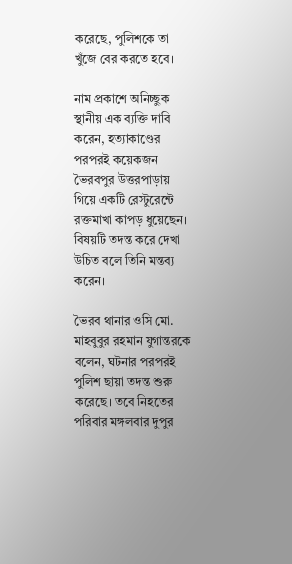করেছে, পুলিশকে তা খুঁজে বের করতে হবে।

নাম প্রকাশে অনিচ্ছুক স্থানীয় এক ব্যক্তি দাবি করেন, হত্যাকাণ্ডের পরপরই কয়েকজন ভৈরবপুর উত্তরপাড়ায় গিয়ে একটি রেস্টুরেন্টে রক্তমাখা কাপড় ধুয়েছেন। বিষয়টি তদন্ত করে দেখা উচিত বলে তিনি মন্তব্য করেন।

ভৈরব থানার ওসি মো. মাহবুবুর রহমান যুগান্তরকে বলেন, ঘটনার পরপরই পুলিশ ছায়া তদন্ত শুরু করেছে। তবে নিহতের পরিবার মঙ্গলবার দুপুর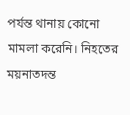পর্যন্ত থানায় কোনো মামলা করেনি। নিহতের ময়নাতদন্ত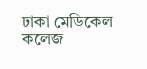ঢাকা মেডিকেল কলেজ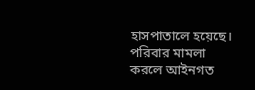হাসপাতালে হয়েছে। পরিবার মামলা করলে আইনগত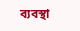ব্যবস্থা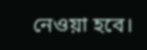নেওয়া হবে।